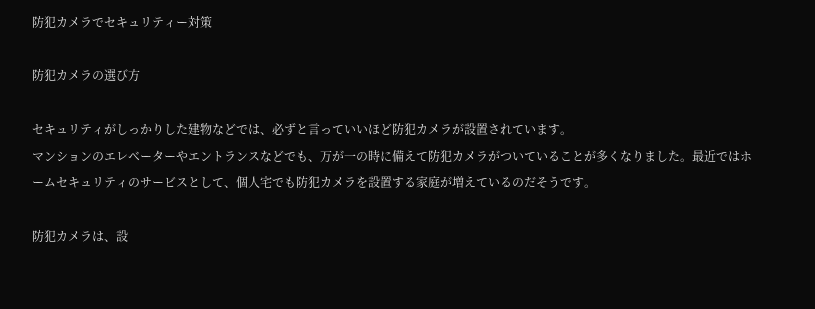防犯カメラでセキュリティー対策

防犯カメラの選び方

セキュリティがしっかりした建物などでは、必ずと言っていいほど防犯カメラが設置されています。
マンションのエレベーターやエントランスなどでも、万が一の時に備えて防犯カメラがついていることが多くなりました。最近ではホームセキュリティのサービスとして、個人宅でも防犯カメラを設置する家庭が増えているのだそうです。

防犯カメラは、設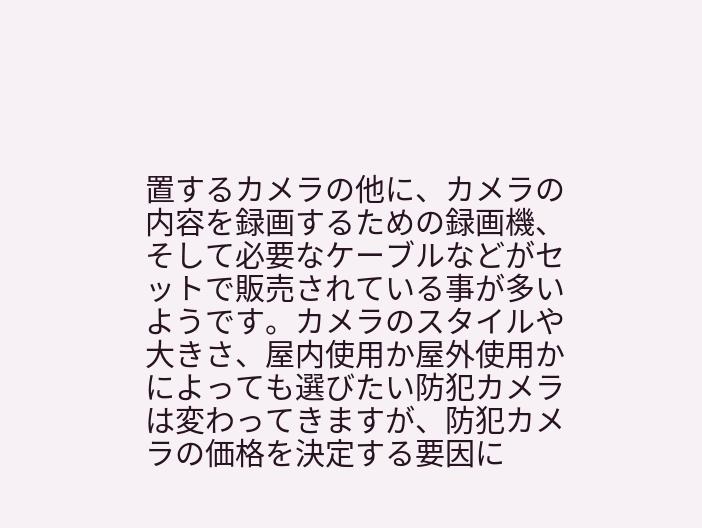置するカメラの他に、カメラの内容を録画するための録画機、そして必要なケーブルなどがセットで販売されている事が多いようです。カメラのスタイルや大きさ、屋内使用か屋外使用かによっても選びたい防犯カメラは変わってきますが、防犯カメラの価格を決定する要因に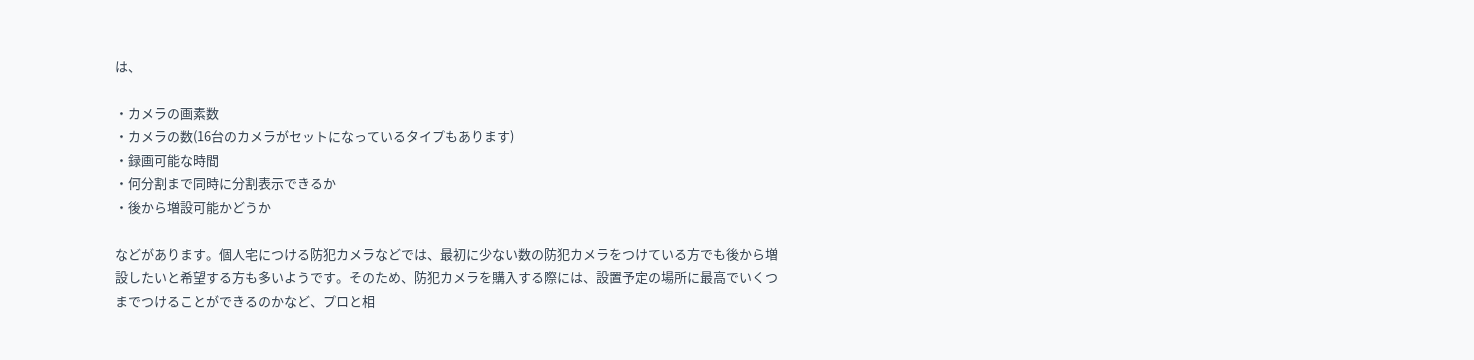は、

・カメラの画素数
・カメラの数(16台のカメラがセットになっているタイプもあります)
・録画可能な時間
・何分割まで同時に分割表示できるか
・後から増設可能かどうか

などがあります。個人宅につける防犯カメラなどでは、最初に少ない数の防犯カメラをつけている方でも後から増設したいと希望する方も多いようです。そのため、防犯カメラを購入する際には、設置予定の場所に最高でいくつまでつけることができるのかなど、プロと相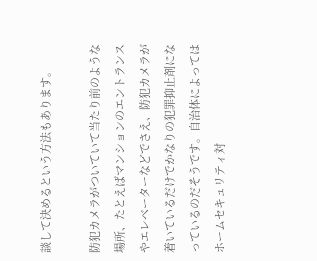談して決めるという方法もあります。

防犯カメラがついていて当たり前のような場所、たとえばマンションのエントランスやエレベーターなどでさえ、防犯カメラが着いているだけでかなりの犯罪抑止剤になっているのだそうです。自治体によってはホームセキュリティ対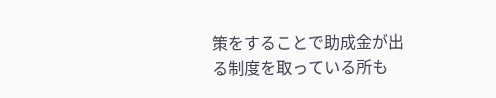策をすることで助成金が出る制度を取っている所も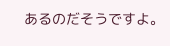あるのだそうですよ。